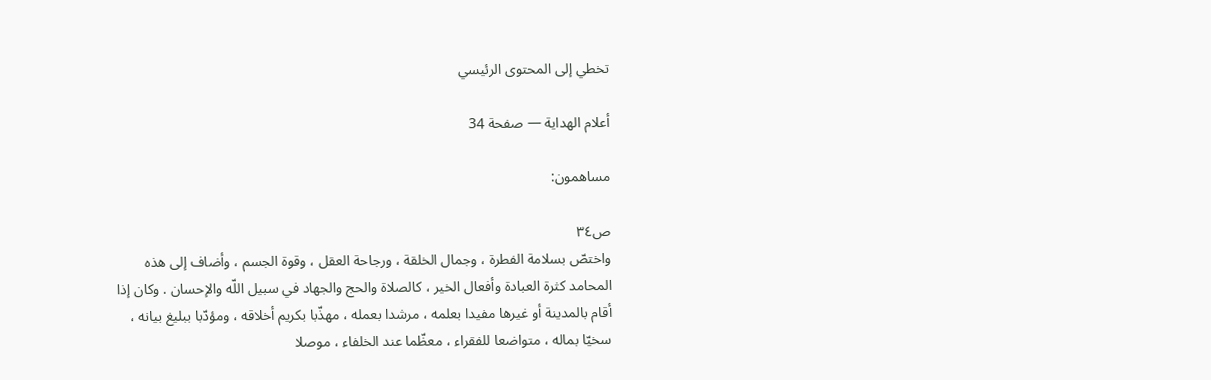تخطي إلى المحتوى الرئيسي

أعلام الهداية — صفحة 34

مساهمون:

ص٣٤
واختصّ بسلامة الفطرة ، وجمال الخلقة ، ورجاحة العقل ، وقوة الجسم ، وأضاف إلى هذه المحامد كثرة العبادة وأفعال الخير ، كالصلاة والحج والجهاد في سبيل اللّه والإحسان . وكان إذا أقام بالمدينة أو غيرها مفيدا بعلمه ، مرشدا بعمله ، مهذّبا بكريم أخلاقه ، ومؤدّبا ببليغ بيانه ، سخيّا بماله ، متواضعا للفقراء ، معظّما عند الخلفاء ، موصلا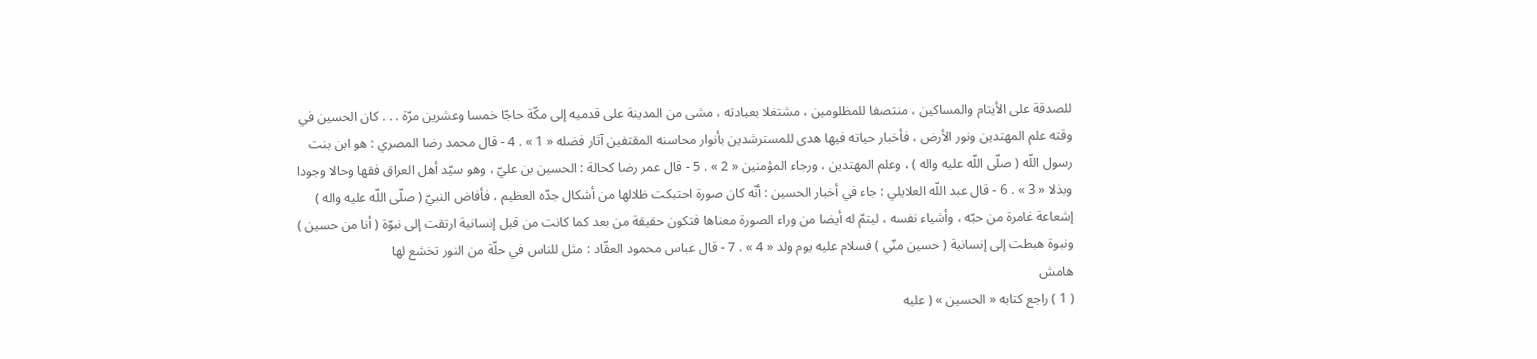للصدقة على الأيتام والمساكين ، منتصفا للمظلومين ، مشتغلا بعبادته ، مشى من المدينة على قدميه إلى مكّة حاجّا خمسا وعشرين مرّة . . . كان الحسين في وقته علم المهتدين ونور الأرض ، فأخبار حياته فيها هدى للمسترشدين بأنوار محاسنه المقتفين آثار فضله « 1 » . 4 - قال محمد رضا المصري : هو ابن بنت رسول اللّه ( صلّى اللّه عليه واله ) ، وعلم المهتدين ، ورجاء المؤمنين « 2 » . 5 - قال عمر رضا كحالة : الحسين بن عليّ ، وهو سيّد أهل العراق فقها وحالا وجودا وبذلا « 3 » . 6 - قال عبد اللّه العلايلي : جاء في أخبار الحسين : أنّه كان صورة احتبكت ظلالها من أشكال جدّه العظيم ، فأفاض النبيّ ( صلّى اللّه عليه واله ) إشعاعة غامرة من حبّه ، وأشياء نفسه ، ليتمّ له أيضا من وراء الصورة معناها فتكون حقيقة من بعد كما كانت من قبل إنسانية ارتقت إلى نبوّة ( أنا من حسين ) ونبوة هبطت إلى إنسانية ( حسين منّي ) فسلام عليه يوم ولد « 4 » . 7 - قال عباس محمود العقّاد : مثل للناس في حلّة من النور تخشع لها
هامش
( 1 ) راجع كتابه « الحسين » ( عليه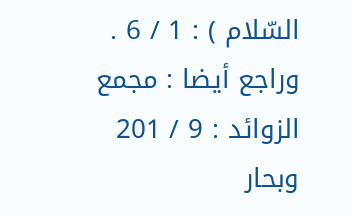السّلام ) : 1 / 6 . وراجع أيضا : مجمع الزوائد : 9 / 201 وبحار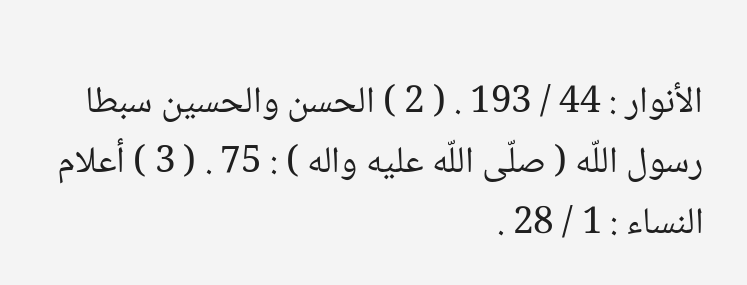الأنوار : 44 / 193 . ( 2 ) الحسن والحسين سبطا رسول اللّه ( صلّى اللّه عليه واله ) : 75 . ( 3 ) أعلام النساء : 1 / 28 .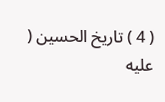( 4 ) تاريخ الحسين ( عليه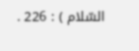السّلام ) : 226 .